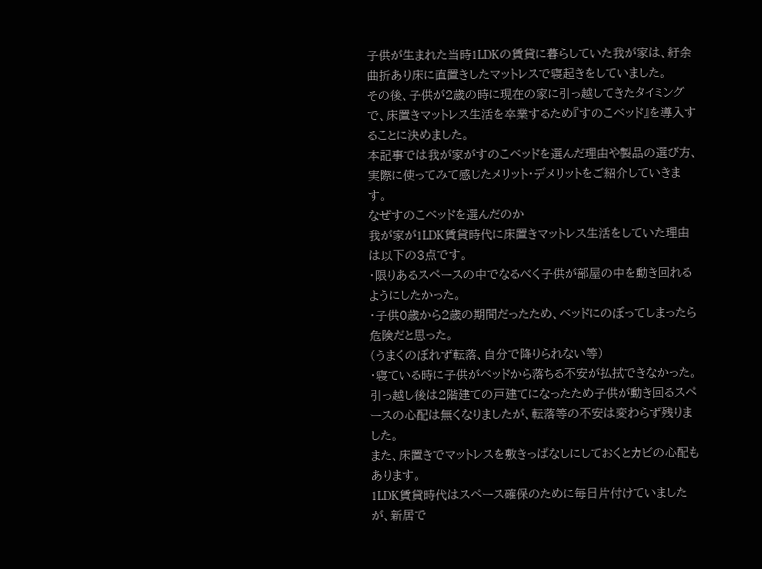子供が生まれた当時1LDKの賃貸に暮らしていた我が家は、紆余曲折あり床に直置きしたマットレスで寝起きをしていました。
その後、子供が2歳の時に現在の家に引っ越してきたタイミングで、床置きマットレス生活を卒業するため『すのこベッド』を導入することに決めました。
本記事では我が家がすのこベッドを選んだ理由や製品の選び方、実際に使ってみて感じたメリット・デメリットをご紹介していきます。
なぜすのこベッドを選んだのか
我が家が1LDK賃貸時代に床置きマットレス生活をしていた理由は以下の3点です。
・限りあるスペースの中でなるべく子供が部屋の中を動き回れるようにしたかった。
・子供0歳から2歳の期間だったため、ベッドにのぼってしまったら危険だと思った。
(うまくのぼれず転落、自分で降りられない等)
・寝ている時に子供がベッドから落ちる不安が払拭できなかった。
引っ越し後は2階建ての戸建てになったため子供が動き回るスペースの心配は無くなりましたが、転落等の不安は変わらず残りました。
また、床置きでマットレスを敷きっぱなしにしておくとカビの心配もあります。
1LDK賃貸時代はスペース確保のために毎日片付けていましたが、新居で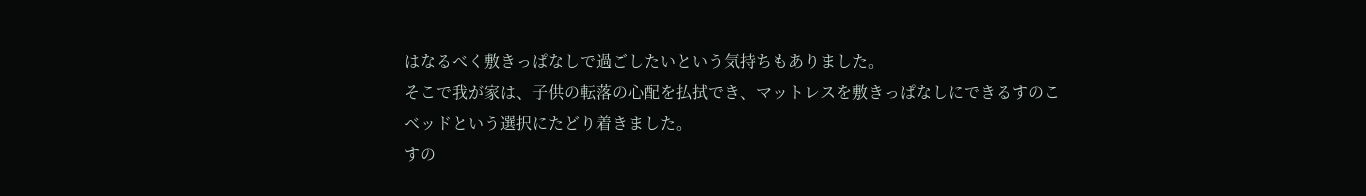はなるべく敷きっぱなしで過ごしたいという気持ちもありました。
そこで我が家は、子供の転落の心配を払拭でき、マットレスを敷きっぱなしにできるすのこベッドという選択にたどり着きました。
すの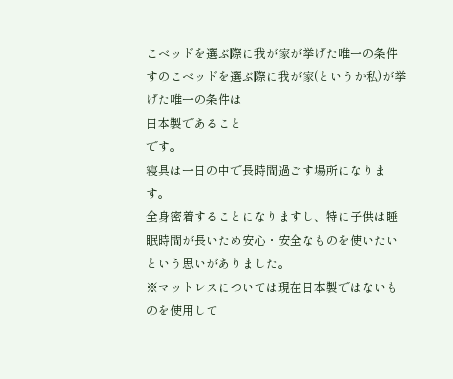こベッドを選ぶ際に我が家が挙げた唯一の条件
すのこベッドを選ぶ際に我が家(というか私)が挙げた唯一の条件は
日本製であること
です。
寝具は一日の中で長時間過ごす場所になります。
全身密着することになりますし、特に子供は睡眠時間が長いため安心・安全なものを使いたいという思いがありました。
※マットレスについては現在日本製ではないものを使用して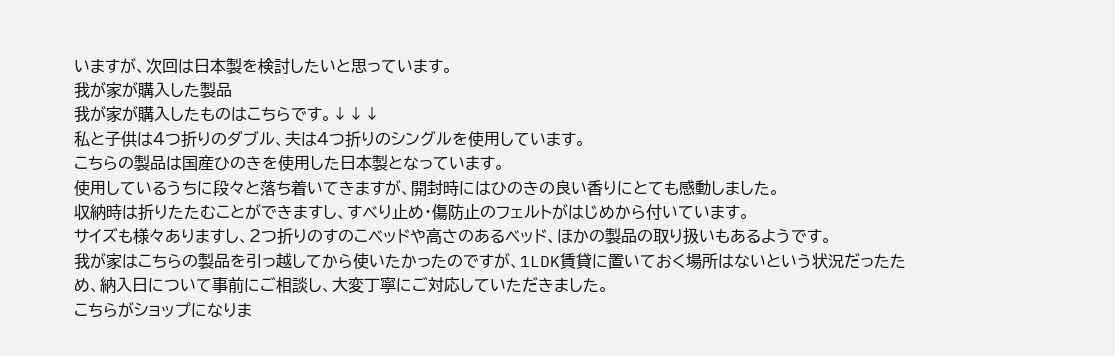いますが、次回は日本製を検討したいと思っています。
我が家が購入した製品
我が家が購入したものはこちらです。↓↓↓
私と子供は4つ折りのダブル、夫は4つ折りのシングルを使用しています。
こちらの製品は国産ひのきを使用した日本製となっています。
使用しているうちに段々と落ち着いてきますが、開封時にはひのきの良い香りにとても感動しました。
収納時は折りたたむことができますし、すべり止め・傷防止のフェルトがはじめから付いています。
サイズも様々ありますし、2つ折りのすのこベッドや高さのあるベッド、ほかの製品の取り扱いもあるようです。
我が家はこちらの製品を引っ越してから使いたかったのですが、1LDK賃貸に置いておく場所はないという状況だったため、納入日について事前にご相談し、大変丁寧にご対応していただきました。
こちらがショップになりま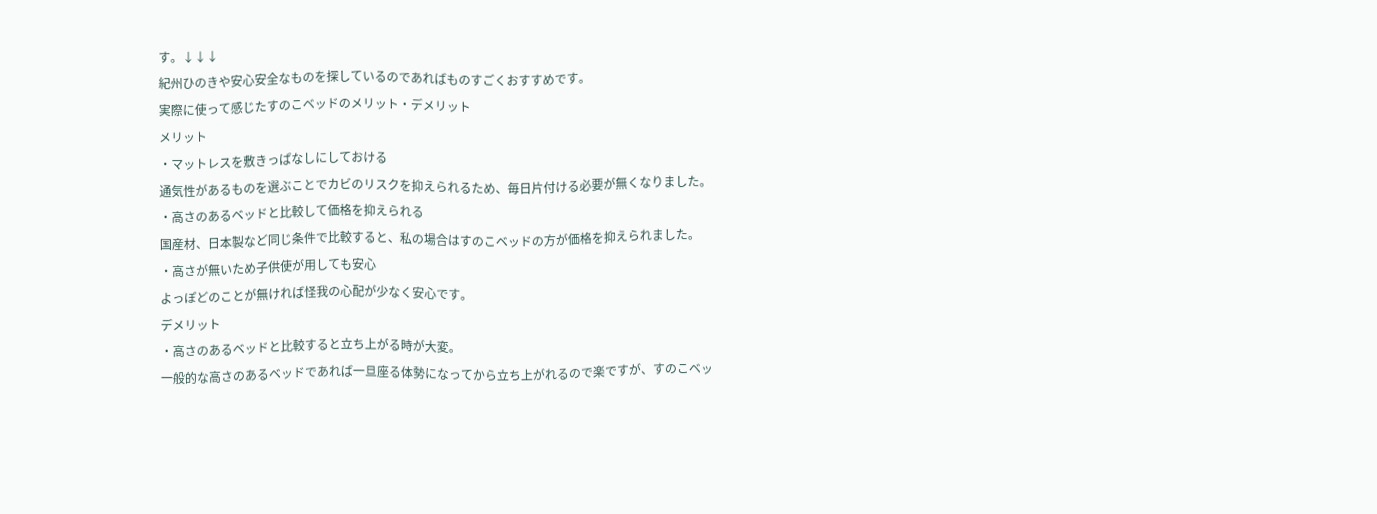す。↓↓↓
紀州ひのきや安心安全なものを探しているのであればものすごくおすすめです。
実際に使って感じたすのこベッドのメリット・デメリット
メリット
・マットレスを敷きっぱなしにしておける
通気性があるものを選ぶことでカビのリスクを抑えられるため、毎日片付ける必要が無くなりました。
・高さのあるベッドと比較して価格を抑えられる
国産材、日本製など同じ条件で比較すると、私の場合はすのこベッドの方が価格を抑えられました。
・高さが無いため子供使が用しても安心
よっぽどのことが無ければ怪我の心配が少なく安心です。
デメリット
・高さのあるベッドと比較すると立ち上がる時が大変。
一般的な高さのあるベッドであれば一旦座る体勢になってから立ち上がれるので楽ですが、すのこベッ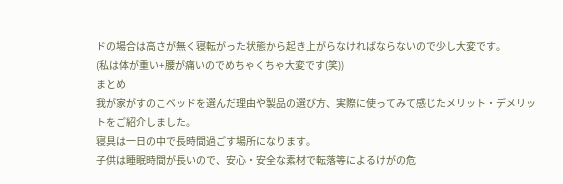ドの場合は高さが無く寝転がった状態から起き上がらなければならないので少し大変です。
(私は体が重い+腰が痛いのでめちゃくちゃ大変です(笑))
まとめ
我が家がすのこベッドを選んだ理由や製品の選び方、実際に使ってみて感じたメリット・デメリットをご紹介しました。
寝具は一日の中で長時間過ごす場所になります。
子供は睡眠時間が長いので、安心・安全な素材で転落等によるけがの危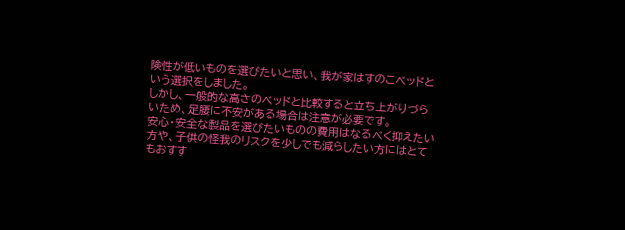険性が低いものを選びたいと思い、我が家はすのこベッドという選択をしました。
しかし、一般的な高さのベッドと比較すると立ち上がりづらいため、足腰に不安がある場合は注意が必要です。
安心・安全な製品を選びたいものの費用はなるべく抑えたい方や、子供の怪我のリスクを少しでも減らしたい方にはとてもおすす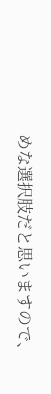めな選択肢だと思いますので、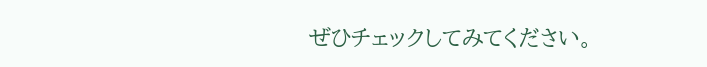ぜひチェックしてみてください。